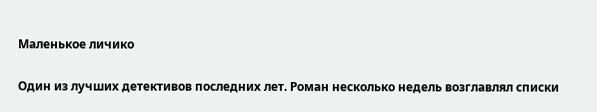Маленькое личико

Один из лучших детективов последних лет. Роман несколько недель возглавлял списки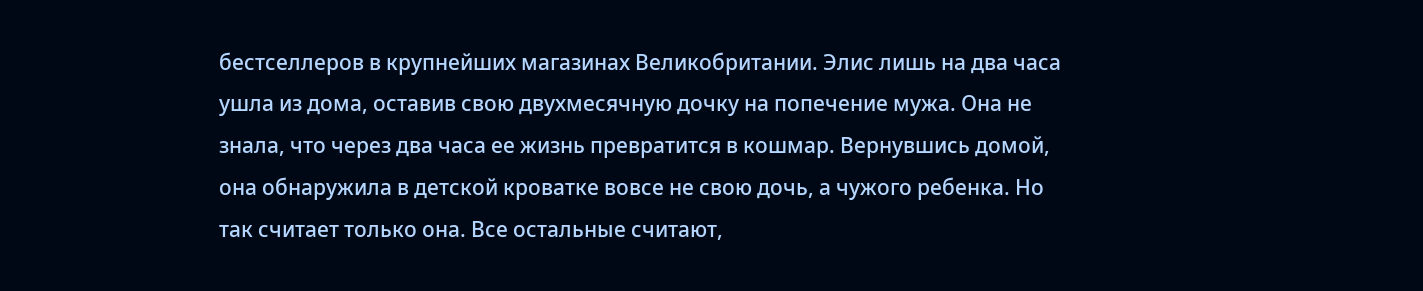бестселлеров в крупнейших магазинах Великобритании. Элис лишь на два часа ушла из дома, оставив свою двухмесячную дочку на попечение мужа. Она не знала, что через два часа ее жизнь превратится в кошмар. Вернувшись домой, она обнаружила в детской кроватке вовсе не свою дочь, а чужого ребенка. Но так считает только она. Все остальные считают,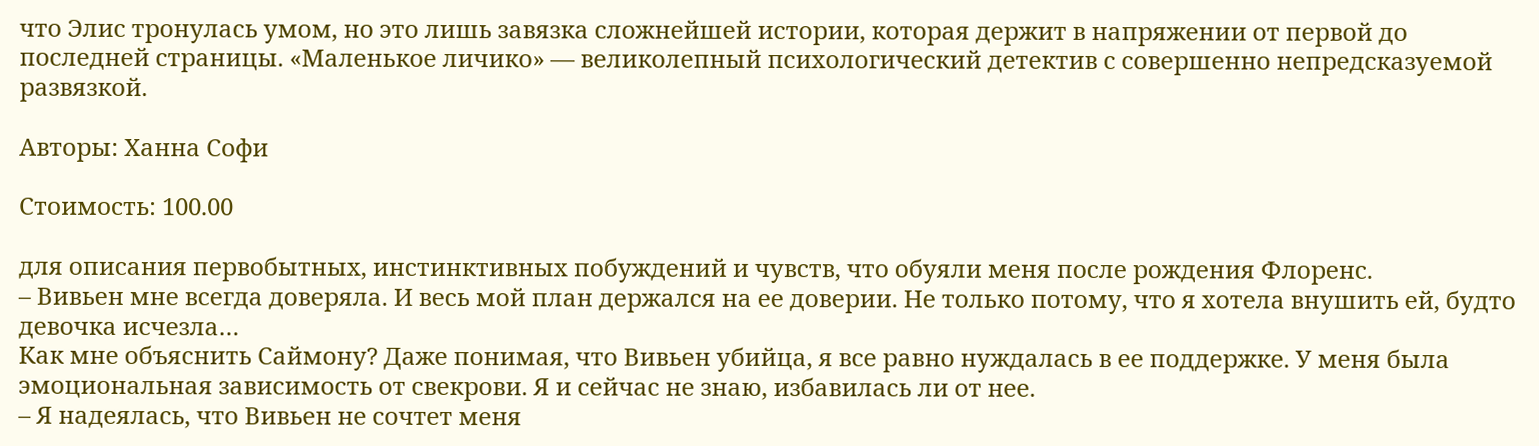что Элис тронулась умом, но это лишь завязка сложнейшей истории, которая держит в напряжении от первой до последней страницы. «Маленькое личико» — великолепный психологический детектив с совершенно непредсказуемой развязкой.

Авторы: Ханна Софи

Стоимость: 100.00

для описания первобытных, инстинктивных побуждений и чувств, что обуяли меня после рождения Флоренс.
– Вивьен мне всегда доверяла. И весь мой план держался на ее доверии. Не только потому, что я хотела внушить ей, будто девочка исчезла…
Как мне объяснить Саймону? Даже понимая, что Вивьен убийца, я все равно нуждалась в ее поддержке. У меня была эмоциональная зависимость от свекрови. Я и сейчас не знаю, избавилась ли от нее.
– Я надеялась, что Вивьен не сочтет меня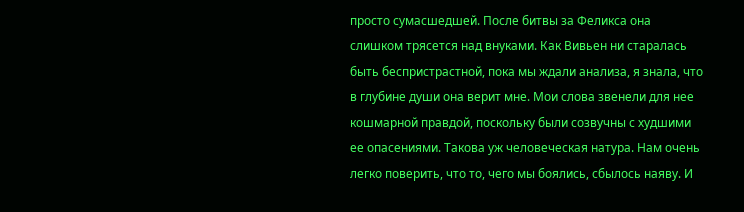просто сумасшедшей. После битвы за Феликса она слишком трясется над внуками. Как Вивьен ни старалась быть беспристрастной, пока мы ждали анализа, я знала, что в глубине души она верит мне. Мои слова звенели для нее кошмарной правдой, поскольку были созвучны с худшими ее опасениями. Такова уж человеческая натура. Нам очень легко поверить, что то, чего мы боялись, сбылось наяву. И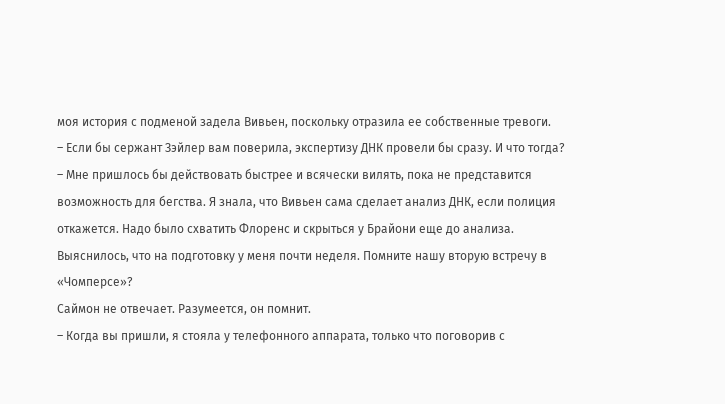моя история с подменой задела Вивьен, поскольку отразила ее собственные тревоги.
– Если бы сержант Зэйлер вам поверила, экспертизу ДНК провели бы сразу. И что тогда?
– Мне пришлось бы действовать быстрее и всячески вилять, пока не представится возможность для бегства. Я знала, что Вивьен сама сделает анализ ДНК, если полиция откажется. Надо было схватить Флоренс и скрыться у Брайони еще до анализа. Выяснилось, что на подготовку у меня почти неделя. Помните нашу вторую встречу в «Чомперсе»?
Саймон не отвечает. Разумеется, он помнит.
– Когда вы пришли, я стояла у телефонного аппарата, только что поговорив с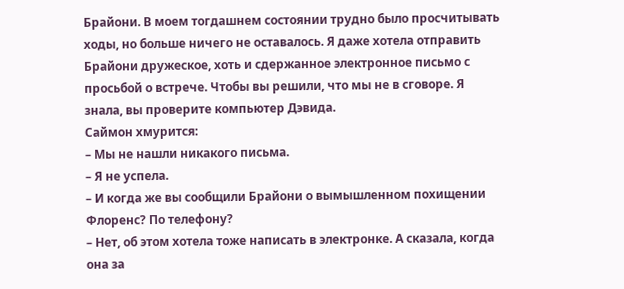Брайони. В моем тогдашнем состоянии трудно было просчитывать ходы, но больше ничего не оставалось. Я даже хотела отправить Брайони дружеское, хоть и сдержанное электронное письмо с просьбой о встрече. Чтобы вы решили, что мы не в сговоре. Я знала, вы проверите компьютер Дэвида.
Саймон хмурится:
– Мы не нашли никакого письма.
– Я не успела.
– И когда же вы сообщили Брайони о вымышленном похищении Флоренс? По телефону?
– Нет, об этом хотела тоже написать в электронке. А сказала, когда она за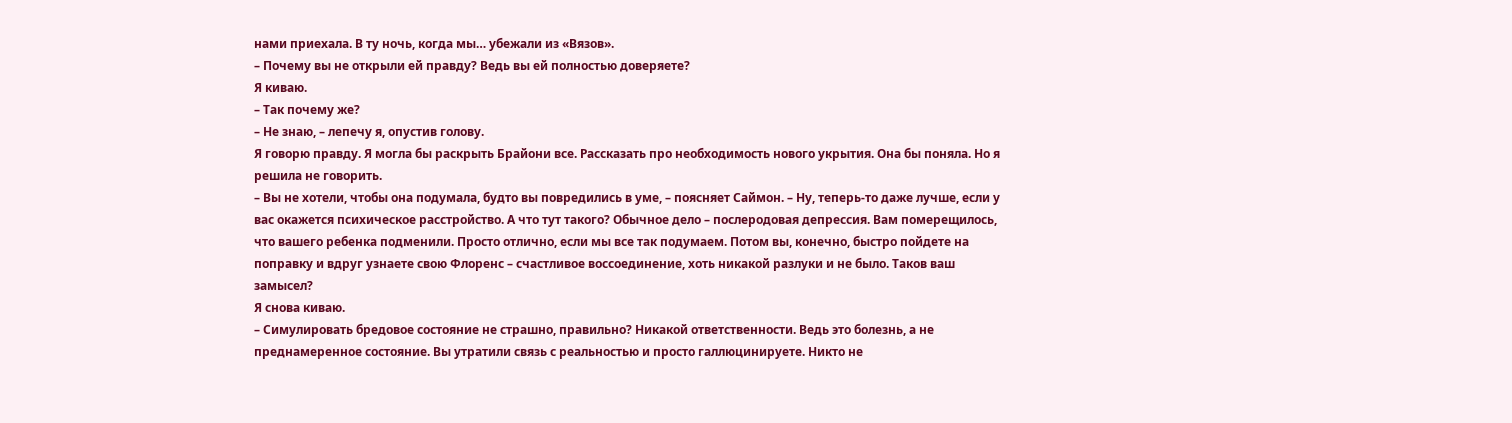нами приехала. В ту ночь, когда мы… убежали из «Вязов».
– Почему вы не открыли ей правду? Ведь вы ей полностью доверяете?
Я киваю.
– Так почему же?
– Не знаю, – лепечу я, опустив голову.
Я говорю правду. Я могла бы раскрыть Брайони все. Рассказать про необходимость нового укрытия. Она бы поняла. Но я решила не говорить.
– Вы не хотели, чтобы она подумала, будто вы повредились в уме, – поясняет Саймон. – Ну, теперь-то даже лучше, если у вас окажется психическое расстройство. А что тут такого? Обычное дело – послеродовая депрессия. Вам померещилось, что вашего ребенка подменили. Просто отлично, если мы все так подумаем. Потом вы, конечно, быстро пойдете на поправку и вдруг узнаете свою Флоренс – счастливое воссоединение, хоть никакой разлуки и не было. Таков ваш замысел?
Я снова киваю.
– Симулировать бредовое состояние не страшно, правильно? Никакой ответственности. Ведь это болезнь, а не преднамеренное состояние. Вы утратили связь с реальностью и просто галлюцинируете. Никто не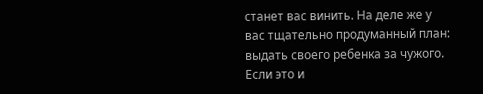станет вас винить. На деле же у вас тщательно продуманный план: выдать своего ребенка за чужого. Если это и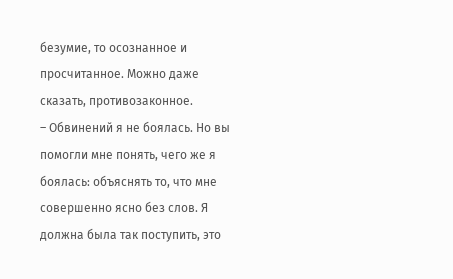безумие, то осознанное и просчитанное. Можно даже сказать, противозаконное.
– Обвинений я не боялась. Но вы помогли мне понять, чего же я боялась: объяснять то, что мне совершенно ясно без слов. Я должна была так поступить, это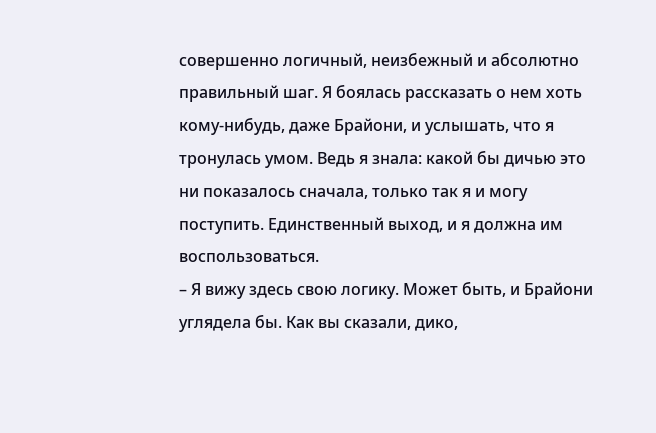совершенно логичный, неизбежный и абсолютно правильный шаг. Я боялась рассказать о нем хоть кому-нибудь, даже Брайони, и услышать, что я тронулась умом. Ведь я знала: какой бы дичью это ни показалось сначала, только так я и могу поступить. Единственный выход, и я должна им воспользоваться.
– Я вижу здесь свою логику. Может быть, и Брайони углядела бы. Как вы сказали, дико,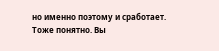но именно поэтому и сработает. Тоже понятно. Вы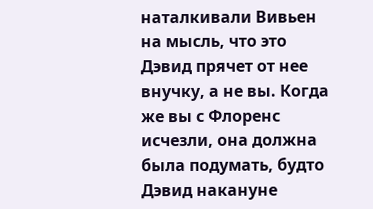наталкивали Вивьен на мысль, что это Дэвид прячет от нее внучку, а не вы. Когда же вы с Флоренс исчезли, она должна была подумать, будто Дэвид накануне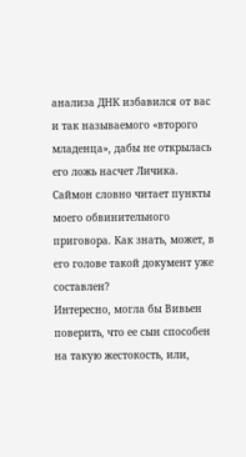анализа ДНК избавился от вас и так называемого «второго младенца», дабы не открылась его ложь насчет Личика.
Саймон словно читает пункты моего обвинительного приговора. Как знать, может, в его голове такой документ уже составлен?
Интересно, могла бы Вивьен поверить, что ее сын способен на такую жестокость, или,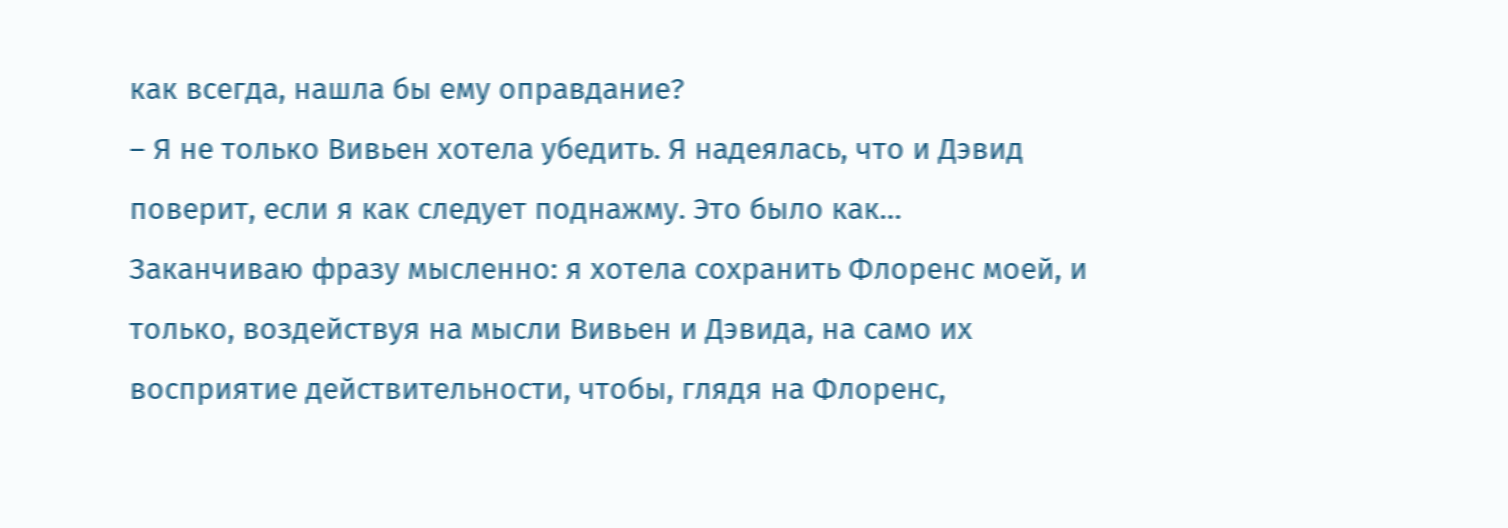как всегда, нашла бы ему оправдание?
– Я не только Вивьен хотела убедить. Я надеялась, что и Дэвид поверит, если я как следует поднажму. Это было как…
Заканчиваю фразу мысленно: я хотела сохранить Флоренс моей, и только, воздействуя на мысли Вивьен и Дэвида, на само их восприятие действительности, чтобы, глядя на Флоренс,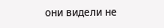они видели не